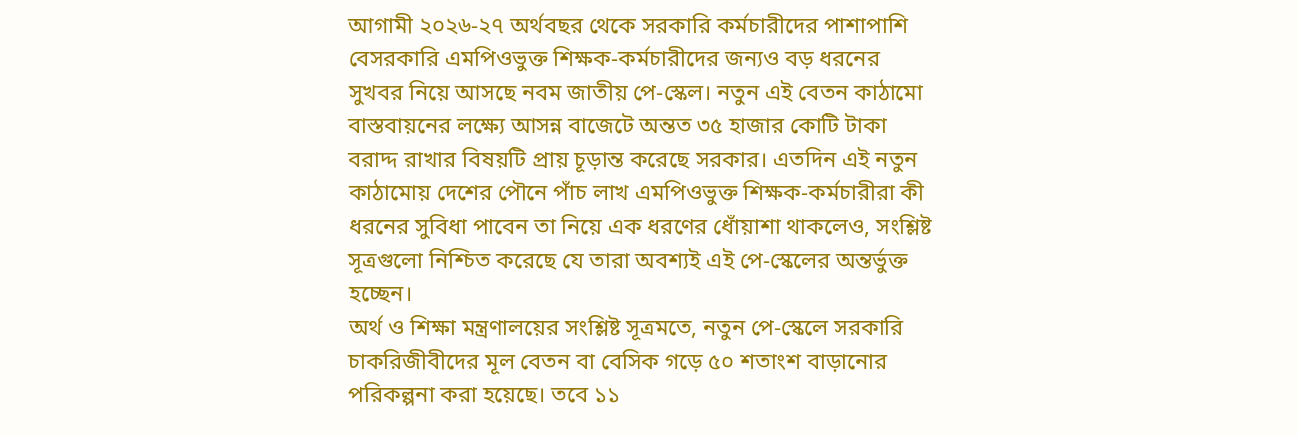আগামী ২০২৬-২৭ অর্থবছর থেকে সরকারি কর্মচারীদের পাশাপাশি বেসরকারি এমপিওভুক্ত শিক্ষক-কর্মচারীদের জন্যও বড় ধরনের সুখবর নিয়ে আসছে নবম জাতীয় পে-স্কেল। নতুন এই বেতন কাঠামো বাস্তবায়নের লক্ষ্যে আসন্ন বাজেটে অন্তত ৩৫ হাজার কোটি টাকা বরাদ্দ রাখার বিষয়টি প্রায় চূড়ান্ত করেছে সরকার। এতদিন এই নতুন কাঠামোয় দেশের পৌনে পাঁচ লাখ এমপিওভুক্ত শিক্ষক-কর্মচারীরা কী ধরনের সুবিধা পাবেন তা নিয়ে এক ধরণের ধোঁয়াশা থাকলেও, সংশ্লিষ্ট সূত্রগুলো নিশ্চিত করেছে যে তারা অবশ্যই এই পে-স্কেলের অন্তর্ভুক্ত হচ্ছেন।
অর্থ ও শিক্ষা মন্ত্রণালয়ের সংশ্লিষ্ট সূত্রমতে, নতুন পে-স্কেলে সরকারি চাকরিজীবীদের মূল বেতন বা বেসিক গড়ে ৫০ শতাংশ বাড়ানোর পরিকল্পনা করা হয়েছে। তবে ১১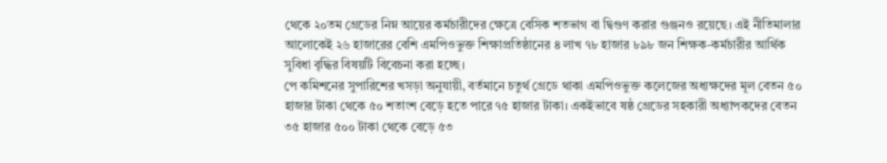থেকে ২০তম গ্রেডের নিম্ন আয়ের কর্মচারীদের ক্ষেত্রে বেসিক শতভাগ বা দ্বিগুণ করার গুঞ্জনও রয়েছে। এই নীতিমালার আলোকেই ২৬ হাজারের বেশি এমপিওভুক্ত শিক্ষাপ্রতিষ্ঠানের ৪ লাখ ৭৮ হাজার ৮৯৮ জন শিক্ষক-কর্মচারীর আর্থিক সুবিধা বৃদ্ধির বিষয়টি বিবেচনা করা হচ্ছে।
পে কমিশনের সুপারিশের খসড়া অনুযায়ী, বর্তমানে চতুর্থ গ্রেডে থাকা এমপিওভুক্ত কলেজের অধ্যক্ষদের মূল বেতন ৫০ হাজার টাকা থেকে ৫০ শতাংশ বেড়ে হতে পারে ৭৫ হাজার টাকা। একইভাবে ষষ্ঠ গ্রেডের সহকারী অধ্যাপকদের বেতন ৩৫ হাজার ৫০০ টাকা থেকে বেড়ে ৫৩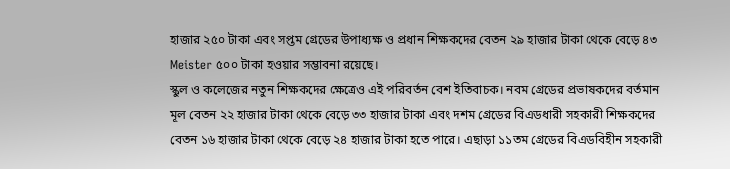হাজার ২৫০ টাকা এবং সপ্তম গ্রেডের উপাধ্যক্ষ ও প্রধান শিক্ষকদের বেতন ২৯ হাজার টাকা থেকে বেড়ে ৪৩ Meister ৫০০ টাকা হওয়ার সম্ভাবনা রয়েছে।
স্কুল ও কলেজের নতুন শিক্ষকদের ক্ষেত্রেও এই পরিবর্তন বেশ ইতিবাচক। নবম গ্রেডের প্রভাষকদের বর্তমান মূল বেতন ২২ হাজার টাকা থেকে বেড়ে ৩৩ হাজার টাকা এবং দশম গ্রেডের বিএডধারী সহকারী শিক্ষকদের বেতন ১৬ হাজার টাকা থেকে বেড়ে ২৪ হাজার টাকা হতে পারে। এছাড়া ১১তম গ্রেডের বিএডবিহীন সহকারী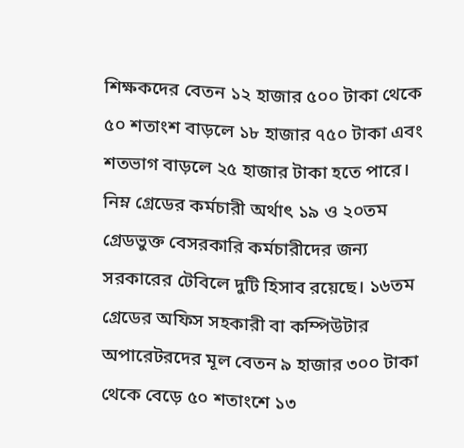শিক্ষকদের বেতন ১২ হাজার ৫০০ টাকা থেকে ৫০ শতাংশ বাড়লে ১৮ হাজার ৭৫০ টাকা এবং শতভাগ বাড়লে ২৫ হাজার টাকা হতে পারে।
নিম্ন গ্রেডের কর্মচারী অর্থাৎ ১৯ ও ২০তম গ্রেডভুক্ত বেসরকারি কর্মচারীদের জন্য সরকারের টেবিলে দুটি হিসাব রয়েছে। ১৬তম গ্রেডের অফিস সহকারী বা কম্পিউটার অপারেটরদের মূল বেতন ৯ হাজার ৩০০ টাকা থেকে বেড়ে ৫০ শতাংশে ১৩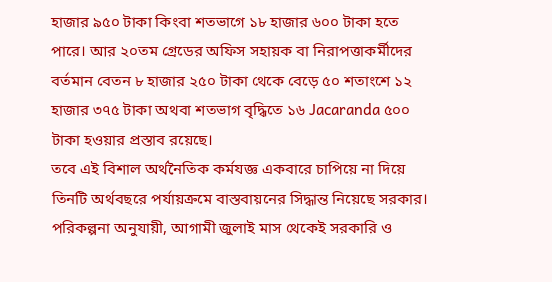হাজার ৯৫০ টাকা কিংবা শতভাগে ১৮ হাজার ৬০০ টাকা হতে পারে। আর ২০তম গ্রেডের অফিস সহায়ক বা নিরাপত্তাকর্মীদের বর্তমান বেতন ৮ হাজার ২৫০ টাকা থেকে বেড়ে ৫০ শতাংশে ১২ হাজার ৩৭৫ টাকা অথবা শতভাগ বৃদ্ধিতে ১৬ Jacaranda ৫০০ টাকা হওয়ার প্রস্তাব রয়েছে।
তবে এই বিশাল অর্থনৈতিক কর্মযজ্ঞ একবারে চাপিয়ে না দিয়ে তিনটি অর্থবছরে পর্যায়ক্রমে বাস্তবায়নের সিদ্ধান্ত নিয়েছে সরকার। পরিকল্পনা অনুযায়ী, আগামী জুলাই মাস থেকেই সরকারি ও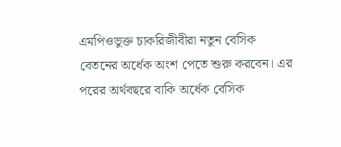এমপিওভুক্ত চাকরিজীবীরা নতুন বেসিক বেতনের অর্ধেক অংশ পেতে শুরু করবেন। এর পরের অর্থবছরে বাকি অর্ধেক বেসিক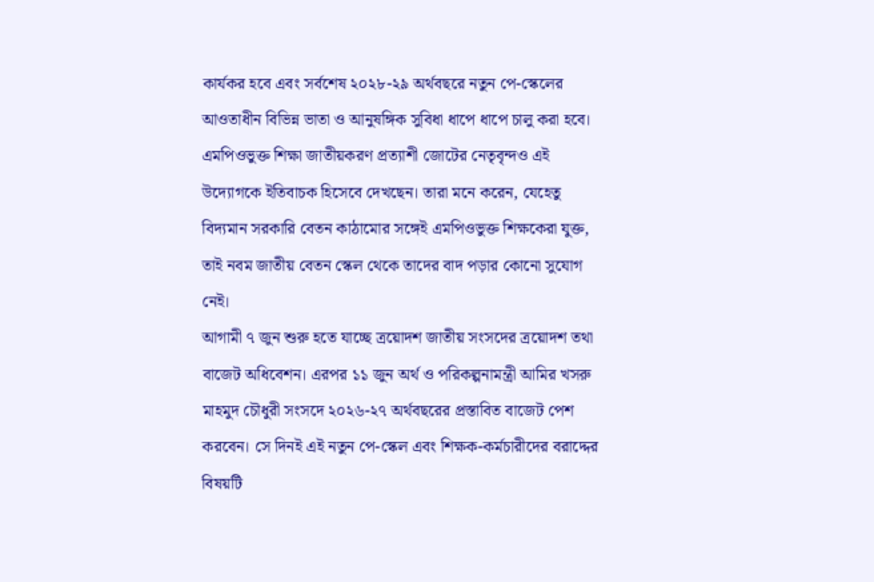কার্যকর হবে এবং সর্বশেষ ২০২৮-২৯ অর্থবছরে নতুন পে-স্কেলের আওতাধীন বিভিন্ন ভাতা ও আনুষঙ্গিক সুবিধা ধাপে ধাপে চালু করা হবে।
এমপিওভুক্ত শিক্ষা জাতীয়করণ প্রত্যাশী জোটের নেতৃবৃন্দও এই উদ্যোগকে ইতিবাচক হিসেবে দেখছেন। তারা মনে করেন, যেহেতু বিদ্যমান সরকারি বেতন কাঠামোর সঙ্গেই এমপিওভুক্ত শিক্ষকেরা যুক্ত, তাই নবম জাতীয় বেতন স্কেল থেকে তাদের বাদ পড়ার কোনো সুযোগ নেই।
আগামী ৭ জুন শুরু হতে যাচ্ছে ত্রয়োদশ জাতীয় সংসদের ত্রয়োদশ তথা বাজেট অধিবেশন। এরপর ১১ জুন অর্থ ও পরিকল্পনামন্ত্রী আমির খসরু মাহমুদ চৌধুরী সংসদে ২০২৬-২৭ অর্থবছরের প্রস্তাবিত বাজেট পেশ করবেন। সে দিনই এই নতুন পে-স্কেল এবং শিক্ষক-কর্মচারীদের বরাদ্দের বিষয়টি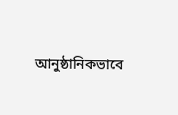আনুষ্ঠানিকভাবে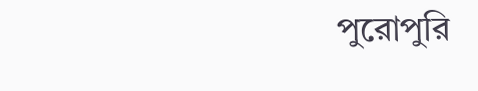পুরোপুরি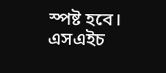স্পষ্ট হবে।
এসএইচ